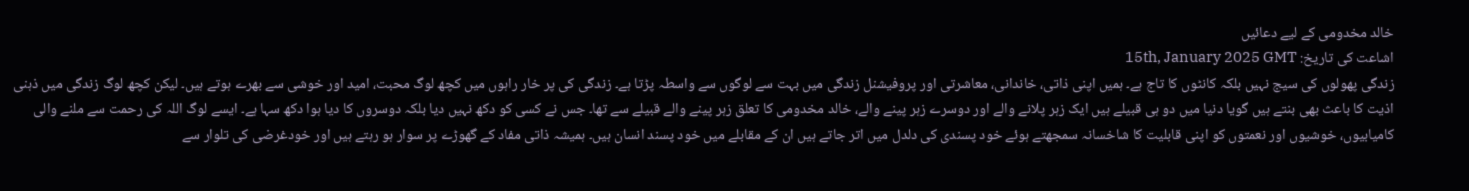خالد مخدومی کے لیے دعائیں
اشاعت کی تاریخ: 15th, January 2025 GMT
زندگی پھولوں کی سیج نہیں بلکہ کانٹوں کا تاج ہے۔ ہمیں اپنی ذاتی، خاندانی، معاشرتی اور پروفیشنل زندگی میں بہت سے لوگوں سے واسطہ پڑتا ہے۔ زندگی کی پر خار راہوں میں کچھ لوگ محبت، امید اور خوشی سے بھرے ہوتے ہیں۔ لیکن کچھ لوگ زندگی میں ذہنی اذیت کا باعث بھی بنتے ہیں گویا دنیا میں دو ہی قبیلے ہیں ایک زہر پلانے والے اور دوسرے زہر پینے والے، خالد مخدومی کا تعلق زہر پینے والے قبیلے سے تھا۔ جس نے کسی کو دکھ نہیں دیا بلکہ دوسروں کا دیا ہوا دکھ سہا ہے۔ ایسے لوگ اللہ کی رحمت سے ملنے والی کامیابیوں، خوشیوں اور نعمتوں کو اپنی قابلیت کا شاخسانہ سمجھتے ہوئے خود پسندی کی دلدل میں اتر جاتے ہیں ان کے مقابلے میں خود پسند انسان ہیں۔ ہمیشہ ذاتی مفاد کے گھوڑے پر سوار ہو رہتے ہیں اور خودغرضی کی تلوار سے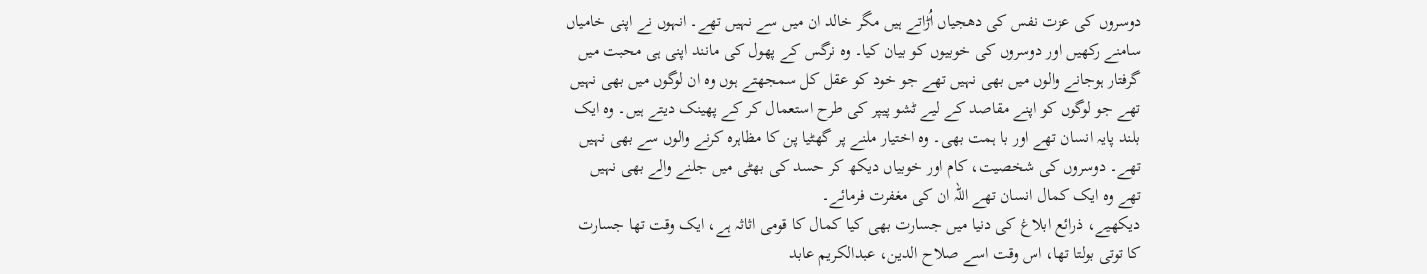دوسروں کی عزت نفس کی دھجیاں اُڑاتے ہیں مگر خالد ان میں سے نہیں تھے۔ انہوں نے اپنی خامیاں سامنے رکھیں اور دوسروں کی خوبیوں کو بیان کیا۔ وہ نرگس کے پھول کی مانند اپنی ہی محبت میں گرفتار ہوجانے والوں میں بھی نہیں تھے جو خود کو عقل کل سمجھتے ہوں وہ ان لوگوں میں بھی نہیں تھے جو لوگوں کو اپنے مقاصد کے لیے ٹشو پیپر کی طرح استعمال کر کے پھینک دیتے ہیں۔ وہ ایک بلند پایہ انسان تھے اور با ہمت بھی۔ وہ اختیار ملنے پر گھٹیا پن کا مظاہرہ کرنے والوں سے بھی نہیں تھے۔ دوسروں کی شخصیت، کام اور خوبیاں دیکھ کر حسد کی بھٹی میں جلنے والے بھی نہیں تھے وہ ایک کمال انسان تھے اللہ ان کی مغفرت فرمائے۔
دیکھیے، ذرائع ابلاغ کی دنیا میں جسارت بھی کیا کمال کا قومی اثاثہ ہے، ایک وقت تھا جسارت کا توتی بولتا تھا، اس وقت اسے صلاح الدین، عبدالکریم عابد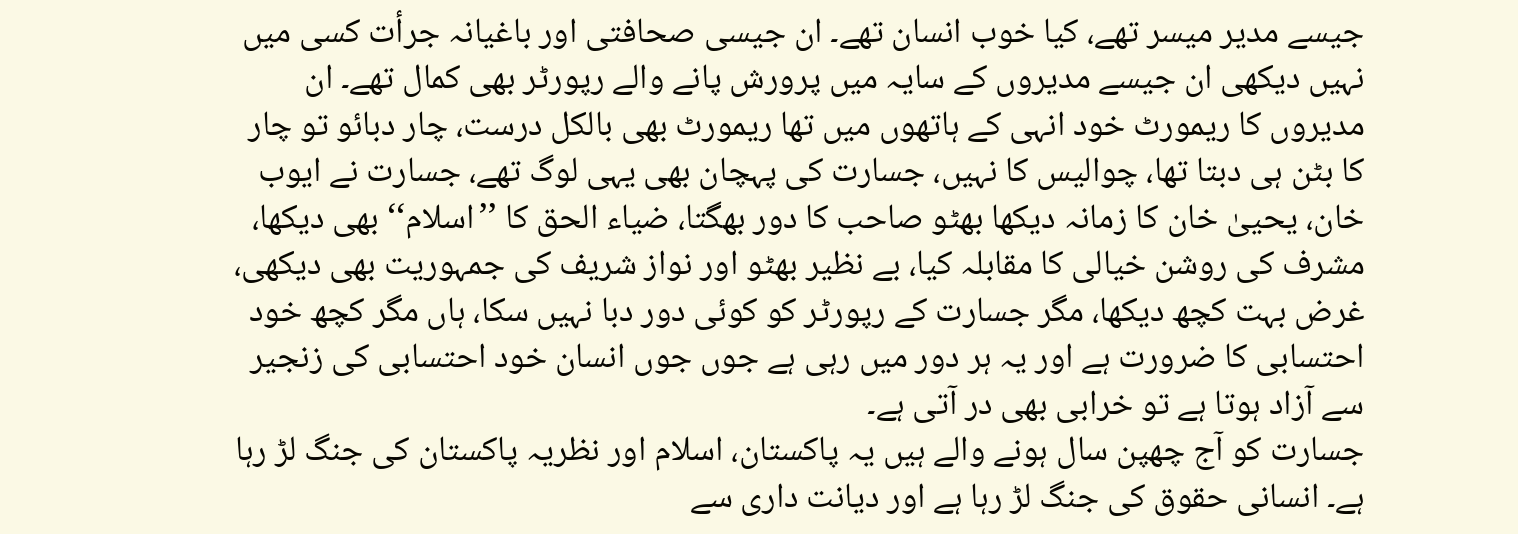جیسے مدیر میسر تھے، کیا خوب انسان تھے۔ ان جیسی صحافتی اور باغیانہ جرأت کسی میں نہیں دیکھی ان جیسے مدیروں کے سایہ میں پرورش پانے والے رپورٹر بھی کمال تھے۔ ان مدیروں کا ریمورٹ خود انہی کے ہاتھوں میں تھا ریمورٹ بھی بالکل درست، چار دبائو تو چار کا بٹن ہی دبتا تھا، چوالیس کا نہیں، جسارت کی پہچان بھی یہی لوگ تھے، جسارت نے ایوب خان، یحییٰ خان کا زمانہ دیکھا بھٹو صاحب کا دور بھگتا، ضیاء الحق کا ’’اسلام‘‘ بھی دیکھا، مشرف کی روشن خیالی کا مقابلہ کیا، بے نظیر بھٹو اور نواز شریف کی جمہوریت بھی دیکھی، غرض بہت کچھ دیکھا، مگر جسارت کے رپورٹر کو کوئی دور دبا نہیں سکا، ہاں مگر کچھ خود احتسابی کا ضرورت ہے اور یہ ہر دور میں رہی ہے جوں جوں انسان خود احتسابی کی زنجیر سے آزاد ہوتا ہے تو خرابی بھی در آتی ہے۔
جسارت کو آج چھپن سال ہونے والے ہیں یہ پاکستان، اسلام اور نظریہ پاکستان کی جنگ لڑ رہا ہے۔ انسانی حقوق کی جنگ لڑ رہا ہے اور دیانت داری سے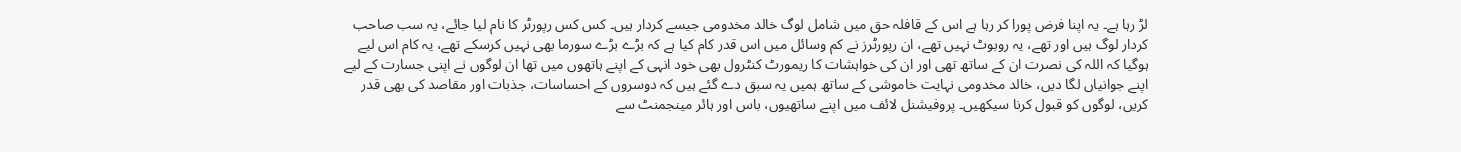لڑ رہا ہے۔ یہ اپنا فرض پورا کر رہا ہے اس کے قافلہ حق میں شامل لوگ خالد مخدومی جیسے کردار ہیں۔ کس کس رپورٹر کا نام لیا جائے، یہ سب صاحب کردار لوگ ہیں اور تھے، یہ روبوٹ نہیں تھے، ان رپورٹرز نے کم وسائل میں اس قدر کام کیا ہے کہ بڑے بڑے سورما بھی نہیں کرسکے تھے، یہ کام اس لیے ہوگیا کہ اللہ کی نصرت ان کے ساتھ تھی اور ان کی خواہشات کا ریمورٹ کنٹرول بھی خود انہی کے اپنے ہاتھوں میں تھا ان لوگوں نے اپنی جسارت کے لیے اپنے جوانیاں لگا دیں، خالد مخدومی نہایت خاموشی کے ساتھ ہمیں یہ سبق دے گئے ہیں کہ دوسروں کے احساسات، جذبات اور مقاصد کی بھی قدر کریں، لوگوں کو قبول کرنا سیکھیں۔ پروفیشنل لائف میں اپنے ساتھیوں، باس اور ہائر مینجمنٹ سے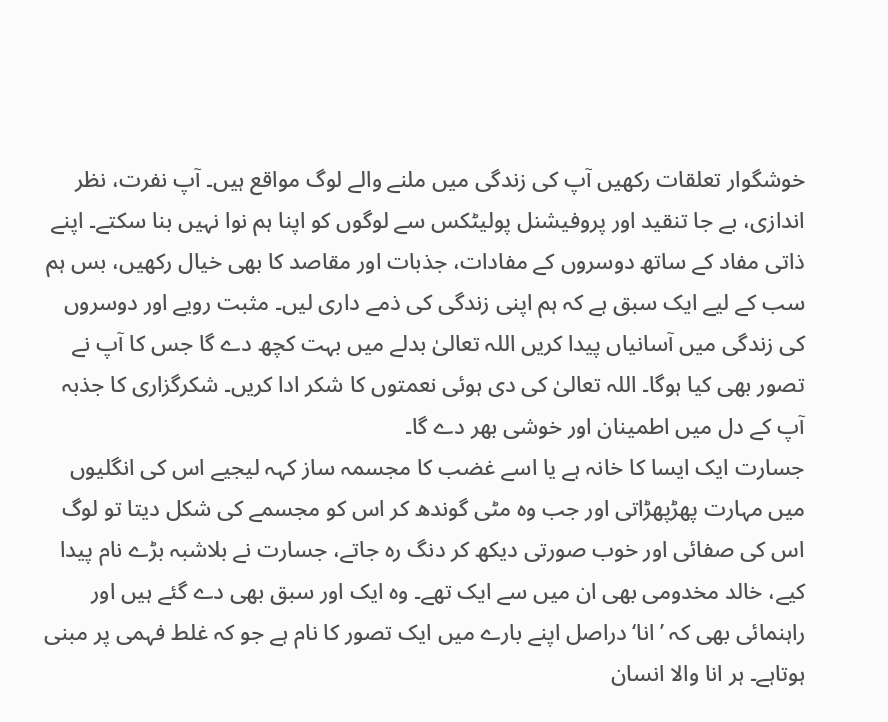خوشگوار تعلقات رکھیں آپ کی زندگی میں ملنے والے لوگ مواقع ہیں۔ آپ نفرت، نظر اندازی، بے جا تنقید اور پروفیشنل پولیٹکس سے لوگوں کو اپنا ہم نوا نہیں بنا سکتے۔ اپنے ذاتی مفاد کے ساتھ دوسروں کے مفادات، جذبات اور مقاصد کا بھی خیال رکھیں، بس ہم سب کے لیے ایک سبق ہے کہ ہم اپنی زندگی کی ذمے داری لیں۔ مثبت رویے اور دوسروں کی زندگی میں آسانیاں پیدا کریں اللہ تعالیٰ بدلے میں بہت کچھ دے گا جس کا آپ نے تصور بھی کیا ہوگا۔ اللہ تعالیٰ کی دی ہوئی نعمتوں کا شکر ادا کریں۔ شکرگزاری کا جذبہ آپ کے دل میں اطمینان اور خوشی بھر دے گا۔
جسارت ایک ایسا کا خانہ ہے یا اسے غضب کا مجسمہ ساز کہہ لیجیے اس کی انگلیوں میں مہارت پھڑپھڑاتی اور جب وہ مٹی گوندھ کر اس کو مجسمے کی شکل دیتا تو لوگ اس کی صفائی اور خوب صورتی دیکھ کر دنگ رہ جاتے، جسارت نے بلاشبہ بڑے نام پیدا کیے، خالد مخدومی بھی ان میں سے ایک تھے۔ وہ ایک اور سبق بھی دے گئے ہیں اور راہنمائی بھی کہ ’انا‘ دراصل اپنے بارے میں ایک تصور کا نام ہے جو کہ غلط فہمی پر مبنی ہوتاہے۔ ہر انا والا انسان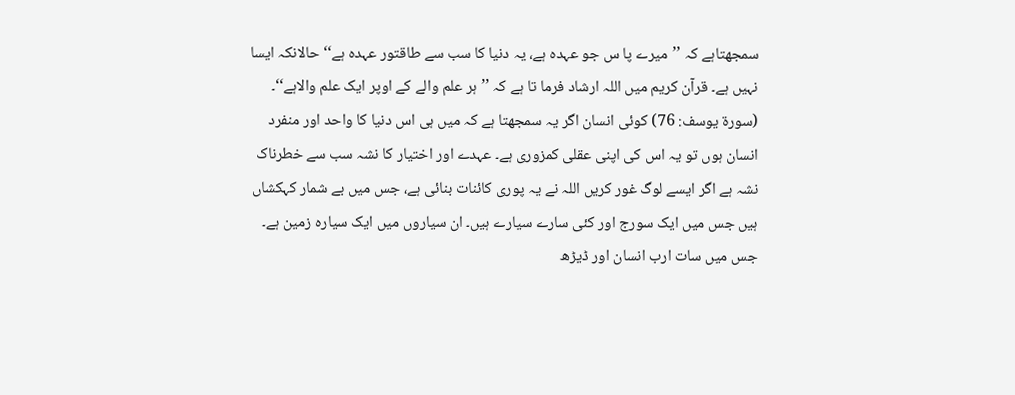سمجھتاہے کہ ’’میرے پا س جو عہدہ ہے، یہ دنیا کا سب سے طاقتور عہدہ ہے‘‘ حالانکہ ایسا نہیں ہے۔ قرآن کریم میں اللہ ارشاد فرما تا ہے کہ ’’ہر علم والے کے اوپر ایک علم والاہے‘‘۔ (سورۃ یوسف: 76) کوئی انسان اگر یہ سمجھتا ہے کہ میں ہی اس دنیا کا واحد اور منفرد انسان ہوں تو یہ اس کی اپنی عقلی کمزوری ہے۔ عہدے اور اختیار کا نشہ سب سے خطرناک نشہ ہے اگر ایسے لوگ غور کریں اللہ نے یہ پوری کائنات بنائی ہے، جس میں بے شمار کہکشاں ہیں جس میں ایک سورج اور کئی سارے سیارے ہیں۔ ان سیاروں میں ایک سیارہ زمین ہے۔ جس میں سات ارب انسان اور ڈیڑھ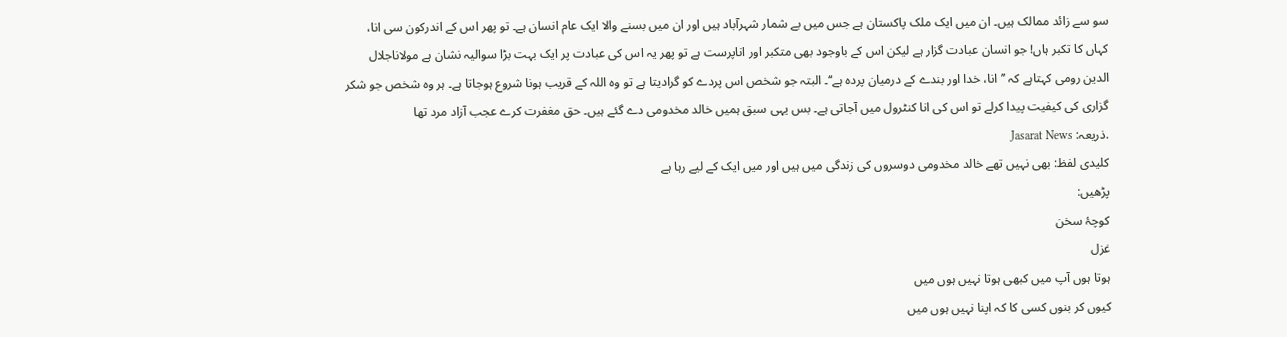سو سے زائد ممالک ہیں۔ ان میں ایک ملک پاکستان ہے جس میں بے شمار شہرآباد ہیں اور ان میں بسنے والا ایک عام انسان ہے۔ تو پھر اس کے اندرکون سی انا، کہاں کا تکبر ہاں! جو انسان عبادت گزار ہے لیکن اس کے باوجود بھی متکبر اور اناپرست ہے تو پھر یہ اس کی عبادت پر ایک بہت بڑا سوالیہ نشان ہے مولاناجلال الدین رومی کہتاہے کہ ’’انا، خدا اور بندے کے درمیان پردہ ہے‘‘۔ البتہ جو شخص اس پردے کو گرادیتا ہے تو وہ اللہ کے قریب ہونا شروع ہوجاتا ہے۔ ہر وہ شخص جو شکر گزاری کی کیفیت پیدا کرلے تو اس کی انا کنٹرول میں آجاتی ہے۔ بس یہی سبق ہمیں خالد مخدومی دے گئے ہیں۔ حق مغفرت کرے عجب آزاد مرد تھا
.ذریعہ: Jasarat News
کلیدی لفظ: بھی نہیں تھے خالد مخدومی دوسروں کی زندگی میں ہیں اور میں ایک کے لیے رہا ہے
پڑھیں:
کوچۂ سخن
غزل
ہوتا ہوں آپ میں کبھی ہوتا نہیں ہوں میں
کیوں کر بنوں کسی کا کہ اپنا نہیں ہوں میں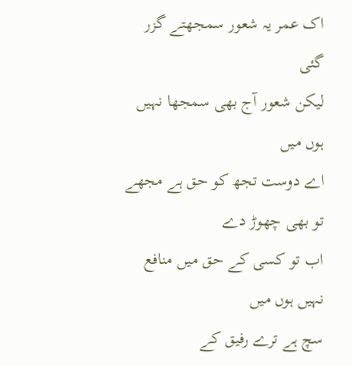اک عمر یہ شعور سمجھتے گزر گئی
لیکن شعور آج بھی سمجھا نہیں ہوں میں
اے دوست تجھ کو حق ہے مجھے تو بھی چھوڑ دے
اب تو کسی کے حق میں منافع نہیں ہوں میں
سچ ہے ترے رفیق کے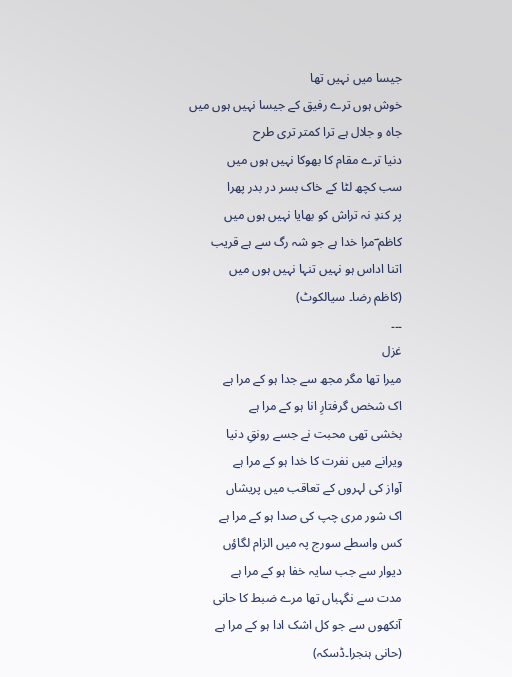جیسا میں نہیں تھا
خوش ہوں ترے رفیق کے جیسا نہیں ہوں میں
جاہ و جلال ہے ترا کمتر تری طرح
دنیا ترے مقام کا بھوکا نہیں ہوں میں
سب کچھ لٹا کے خاک بسر در بدر پھرا
پر کندِ نہ تراش کو بھایا نہیں ہوں میں
کاظم ؔمرا خدا ہے جو شہ رگ سے ہے قریب
اتنا اداس ہو نہیں تنہا نہیں ہوں میں
(کاظم رضا۔ سیالکوٹ)
۔۔۔
غزل
میرا تھا مگر مجھ سے جدا ہو کے مرا ہے
اک شخص گرفتارِ انا ہو کے مرا ہے
بخشی تھی محبت نے جسے رونقِ دنیا
ویرانے میں نفرت کا خدا ہو کے مرا ہے
آواز کی لہروں کے تعاقب میں پریشاں
اک شور مری چپ کی صدا ہو کے مرا ہے
کس واسطے سورج پہ میں الزام لگاؤں
دیوار سے جب سایہ خفا ہو کے مرا ہے
مدت سے نگہباں تھا مرے ضبط کا حانی
آنکھوں سے جو کل اشک ادا ہو کے مرا ہے
(حانی ہنجرا۔ڈسکہ)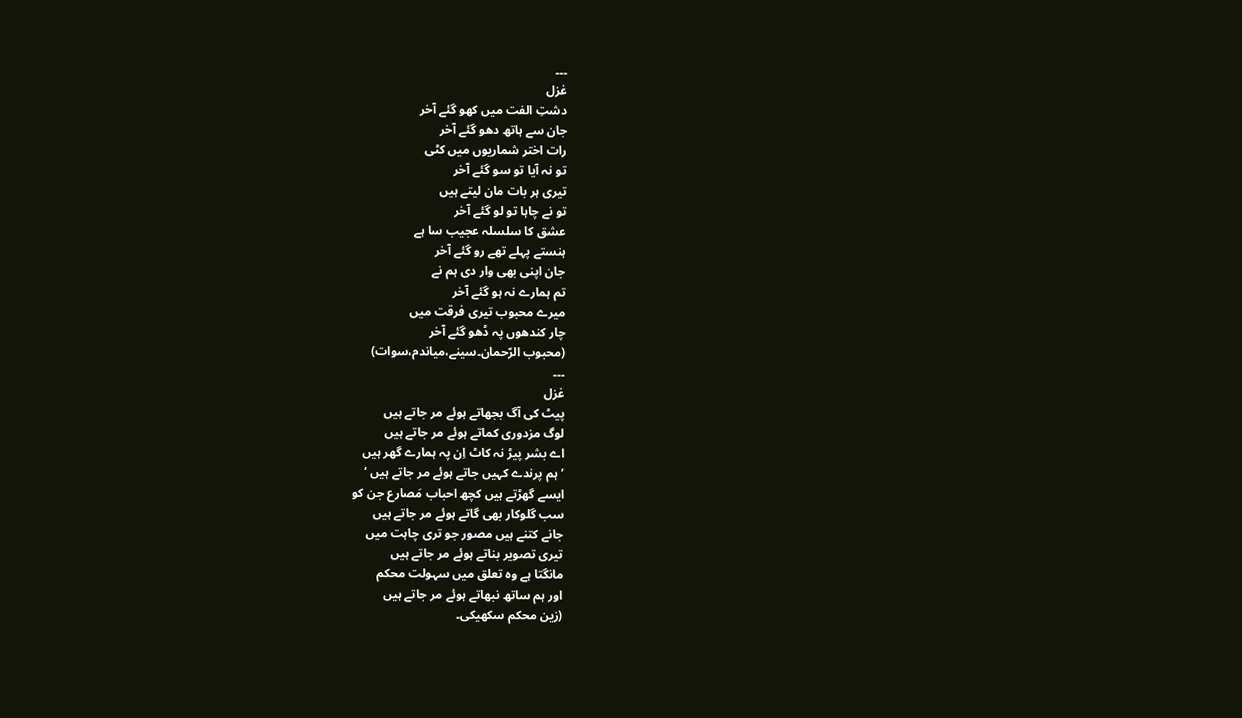۔۔۔
غزل
دشتِ الفت میں کھو گئے آخر
جان سے ہاتھ دھو گئے آخر
رات اختر شماریوں میں کٹی
تو نہ آیا تو سو گئے آخر
تیری ہر بات مان لیتے ہیں
تو نے چاہا تو لو گئے آخر
عشق کا سلسلہ عجیب سا ہے
ہنستے پہلے تھے رو گئے آخر
جان اپنی بھی وار دی ہم نے
تم ہمارے نہ ہو گئے آخر
میرے محبوب تیری فرقت میں
چار کندھوں پہ ڈھو گئے آخر
(محبوب الرّحمان۔سینے،میاندم،سوات)
۔۔۔
غزل
پیٹ کی آگ بجھاتے ہوئے مر جاتے ہیں
لوگ مزدوری کماتے ہوئے مر جاتے ہیں
اے بشر پیڑ نہ کاٹ اِن پہ ہمارے گھر ہیں
’ ہم پرندے کہیں جاتے ہوئے مر جاتے ہیں ‘
ایسے گھڑتے ہیں کچھ احباب مَصارع جن کو
سب گلوکار بھی گاتے ہوئے مر جاتے ہیں
جانے کتنے ہیں مصور جو تری چاہت میں
تیری تصویر بناتے ہوئے مر جاتے ہیں
مانگتا ہے وہ تعلق میں سہولت محکم
اور ہم ساتھ نبھاتے ہوئے مر جاتے ہیں
(زین محکم سکھیکی۔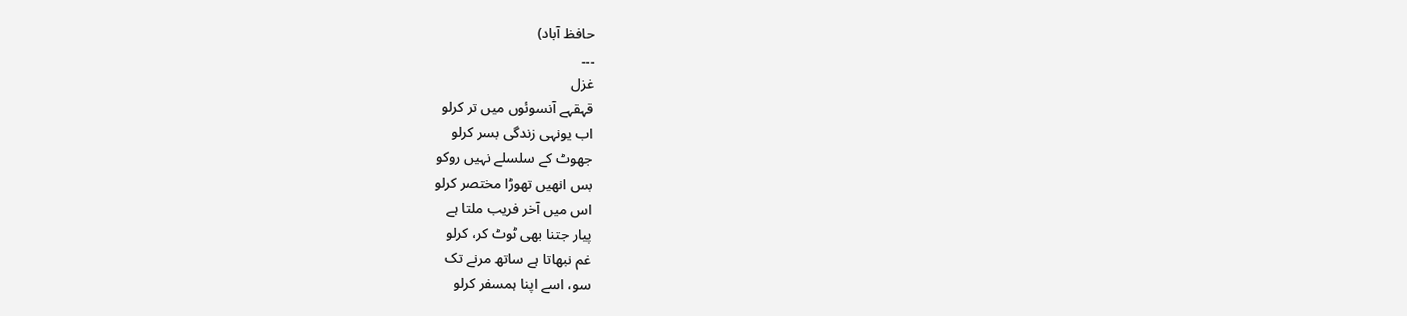حافظ آباد)
۔۔۔
غزل
قہقہے آنسوئوں میں تر کرلو
اب یونہی زندگی بسر کرلو
جھوٹ کے سلسلے نہیں روکو
بس انھیں تھوڑا مختصر کرلو
اس میں آخر فریب ملتا ہے
پیار جتنا بھی ٹوٹ کر، کرلو
غم نبھاتا ہے ساتھ مرنے تک
سو، اسے اپنا ہمسفر کرلو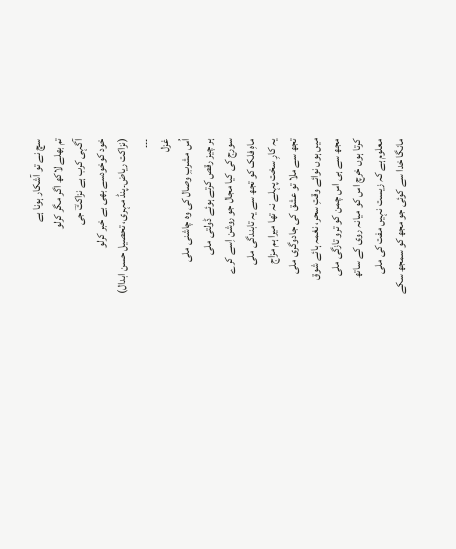سچ نے تو آشکار ہونا ہے
تم بھلے لاکھ اگر مگر کرلو
آگہی کرب ہے نزاکتؔ جی
خود کوخودسے بھی بے خبر کرلو
(نزاکت ریاض۔پنڈ مہری، تحصیل حسن ابدال)
۔۔۔
غزل
اُس مشربِ وصال کی وہ چاشنی ملی
ہر چیز رقص کرتے ہوئے ڈولتی ملی
سورج کی کیا مجال جو روشن اِسے کرے
ماہِ فلک کو تجھ سے یہ تابندگی ملی
یہ کارِ سخت پہلے نہ تھا میرا ہم مزاج
تجھ سے ملا تو عشق کی جادوگری ملی
میں ہوں نوائے وقتِ سحر، نغمہ ہائے شوق
مجھ سے ہی اس چمن کو ترو تازگی ملی
کرتا ہوں خرچ اس کو میانہ روی کے ساتھ
معلوم ہے کہ زیست نہیں مفت کی ملی
مانگا خدا سے کوئی جو مجھ کو سمجھ سکے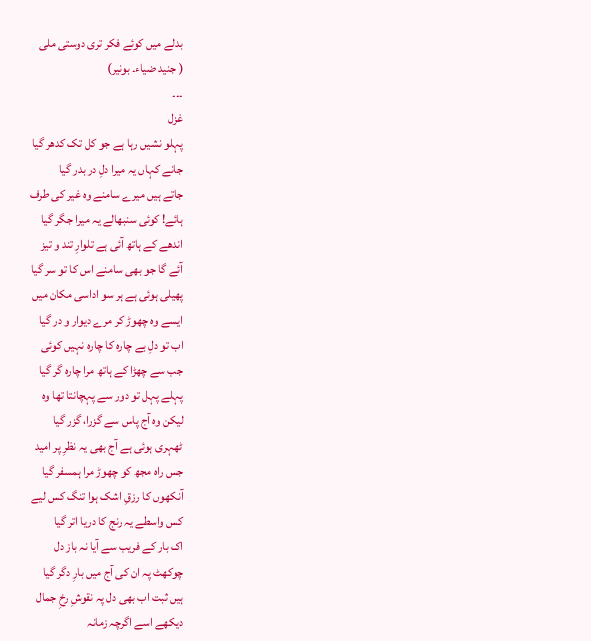بدلے میں کوئے فکر تری دوستی ملی
( جنید ضیاء۔ بونیر)
۔۔۔
غزل
پہلو نشیں رہا ہے جو کل تک کدھر گیا
جانے کہاں یہ میرا دلِ در بدر گیا
جاتے ہیں میرے سامنے وہ غیر کی طرف
ہائے! کوئی سنبھالے یہ میرا جگر گیا
اندھے کے ہاتھ آئی ہے تلوارِ تند و تیز
آئے گا جو بھی سامنے اس کا تو سر گیا
پھیلی ہوئی ہے ہر سو اداسی مکان میں
ایسے وہ چھوڑ کر مرے دیوار و در گیا
اب تو دلِ بے چارہ کا چارہ نہیں کوئی
جب سے چھڑا کے ہاتھ مرا چارہ گر گیا
پہلے پہل تو دور سے پہچانتا تھا وہ
لیکن وہ آج پاس سے گزرا، گزر گیا
ٹھہری ہوئی ہے آج بھی یہ نظرِ پر امید
جس راہ مجھ کو چھوڑ مرا ہمسفر گیا
آنکھوں کا رزقِ اشک ہوا تنگ کس لیے
کس واسطے یہ رنج کا دریا اتر گیا
اک بار کے فریب سے آیا نہ باز دل
چوکھٹ پہ ان کی آج میں بارِ دگر گیا
ہیں ثبت اب بھی دل پہ نقوشِ رخِ جمال
دیکھے اسے اگرچہ زمانہ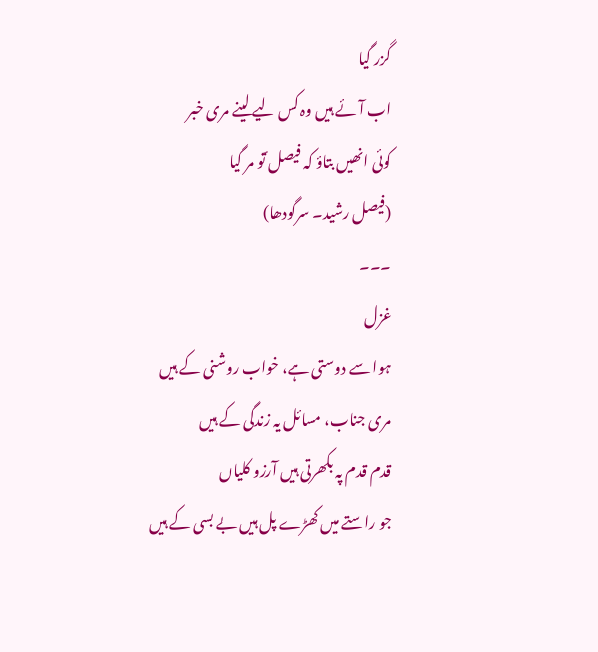گزر گیا
اب آئے ہیں وہ کس لیے لینے مری خبر
کوئی انھیں بتاؤ کہ فیصل ؔتو مر گیا
(فیصل رشید۔ سرگودھا)
۔۔۔
غزل
ہوا سے دوستی ہے، خواب روشنی کے ہیں
مری جناب، مسائل یہ زندگی کے ہیں
قدم قدم پہ بکھرتی ہیں آرزو کلیاں
جو راستے میں کھڑے پل ہیں بے بسی کے ہیں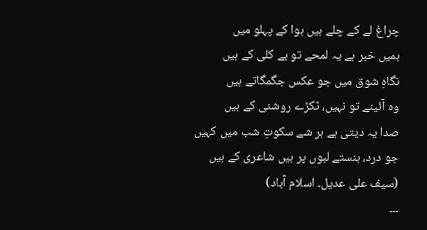چراغ لے کے چلے ہیں ہوا کے پہلو میں
ہمیں خبر ہے یہ لمحے تو بے کلی کے ہیں
نگاہِ شوق میں جو عکس جگمگاتے ہیں
وہ آئینے تو نہیں، ٹکڑے روشنی کے ہیں
صدا یہ دیتی ہے ہر شے سکوتِ شب میں کہیں
جو درد، ہنستے لبوں پر ہیں شاعری کے ہیں
(سیف علی عدیل۔ اسلام آباد)
۔۔۔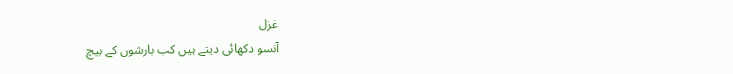غزل
آنسو دکھائی دیتے ہیں کب بارشوں کے بیچ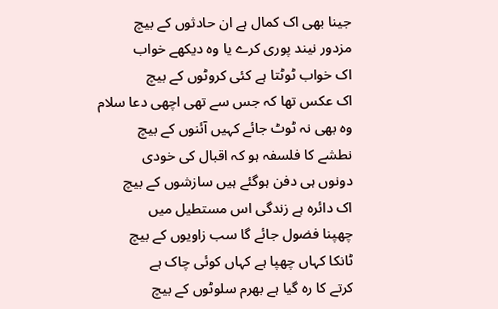جینا بھی اک کمال ہے ان حادثوں کے بیچ
مزدور نیند پوری کرے یا وہ دیکھے خواب
اک خواب ٹوٹتا ہے کئی کروٹوں کے بیچ
اک عکس تھا کہ جس سے تھی اچھی دعا سلام
وہ بھی نہ ٹوٹ جائے کہیں آئنوں کے بیچ
نطشے کا فلسفہ ہو کہ اقبال کی خودی
دونوں ہی دفن ہوگئے ہیں سازشوں کے بیچ
اک دائرہ ہے زندگی اس مستطیل میں
چھپنا فضول جائے گا سب زاویوں کے بیچ
ٹانکا کہاں چھپا ہے کہاں کوئی چاک ہے
کرتے کا رہ گیا ہے بھرم سلوٹوں کے بیچ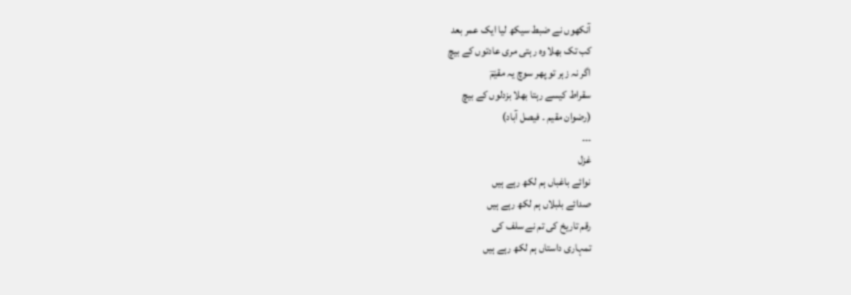آنکھوں نے ضبط سیکھ لیا ایک عمر بعد
کب تک بھلا وہ رہتی مری عادتوں کے بیچ
اگر نہ زہر تو پھر سوچ یہ مقیمؔ
سقراط کیسے رہتا بھلا بزدلوں کے بیچ
(رضوان مقیم ۔ فیصل آباد)
۔۔۔
غزل
نوائے باغباں ہم لکھ رہے ہیں
صدائے بلبلاں ہم لکھ رہے ہیں
رقم تاریخ کی تم نے سلف کی
تمہاری داستاں ہم لکھ رہے ہیں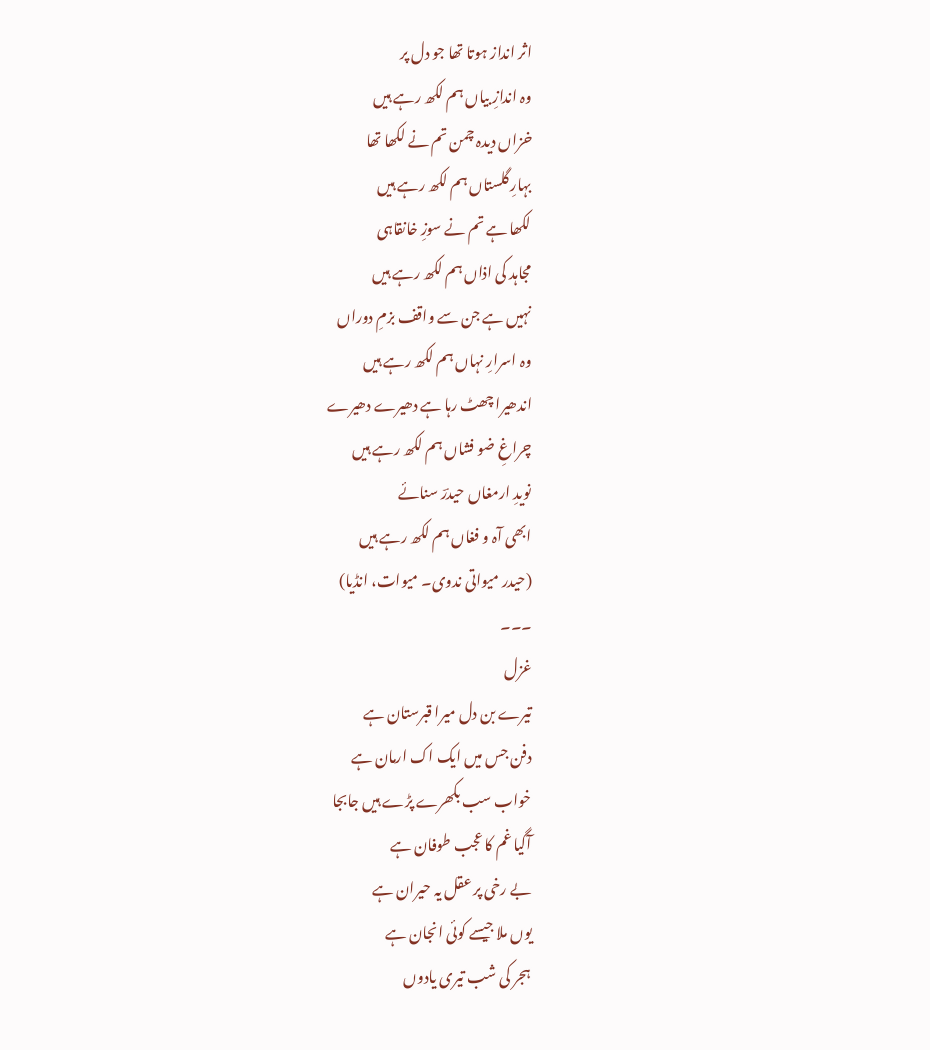اثر انداز ہوتا تھا جو دل پر
وہ اندازِ بیاں ہم لکھ رہے ہیں
خزاں دیدہ چمن تم نے لکھا تھا
بہارِ گلستاں ہم لکھ رہے ہیں
لکھا ہے تم نے سوزِ خانقاہی
مجاہد کی اذاں ہم لکھ رہے ہیں
نہیں ہے جن سے واقف بزمِ دوراں
وہ اسرارِ نہاں ہم لکھ رہے ہیں
اندھیرا چھٹ رہا ہے دھیرے دھیرے
چراغِ ضو فشاں ہم لکھ رہے ہیں
نویدِ ارمغاں حیدرؔ سنائے
ابھی آہ و فغاں ہم لکھ رہے ہیں
(حیدر میواتی ندوی۔ میوات، انڈیا)
۔۔۔
غزل
تیرے بن دل میرا قبرستان ہے
دفن جس میں ایک اک ارمان ہے
خواب سب بکھرے پڑے ہیں جابجا
آگیا غم کا عجب طوفان ہے
بے رخی پر عقل یہ حیران ہے
یوں ملا جیسے کوئی انجان ہے
ہجر کی شب تیری یادوں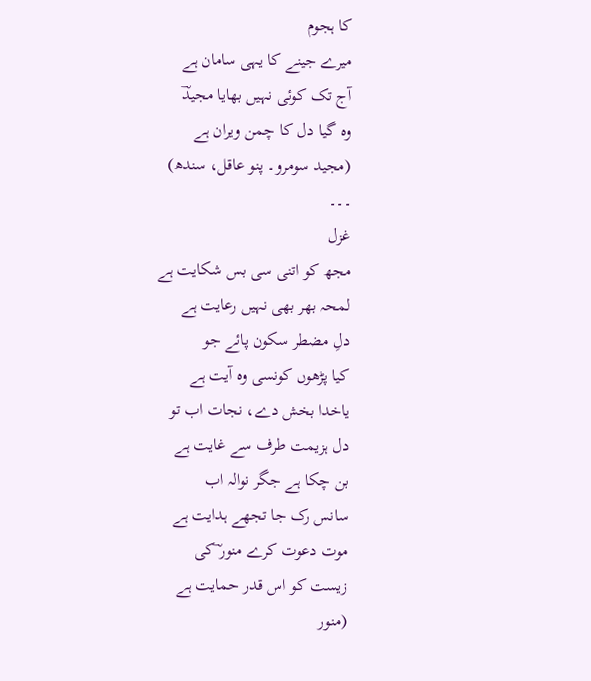کا ہجوم
میرے جینے کا یہی سامان ہے
آج تک کوئی نہیں بھایا مجیدؔ
وہ گیا دل کا چمن ویران ہے
(مجید سومرو۔ پنو عاقل، سندھ)
۔۔۔
غزل
مجھ کو اتنی سی بس شکایت ہے
لمحہ بھر بھی نہیں رعایت ہے
دلِ مضطر سکون پائے جو
کیا پڑھوں کونسی وہ آیت ہے
یاخدا بخش دے، نجات اب تو
دل ہزیمت طرف سے غایت ہے
بن چکا ہے جگر نوالہ اب
سانس رک جا تجھے ہدایت ہے
موت دعوت کرے منور ؔکی
زیست کو اس قدر حمایت ہے
(منور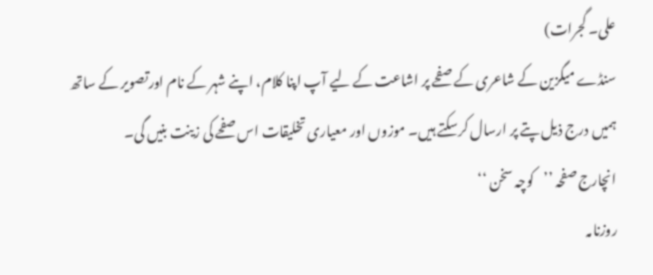علی۔ گجرات)
سنڈے میگزین کے شاعری کے صفحے پر اشاعت کے لیے آپ اپنا کلام، اپنے شہر کے نام اورتصویر کے ساتھ ہمیں درج ذیل پتے پر ارسال کرسکتے ہیں۔ موزوں اور معیاری تخلیقات اس صفحے کی زینت بنیں گی۔
انچارج صفحہ ’’کوچہ سخن ‘‘
روزنامہ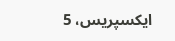ایکسپریس، 5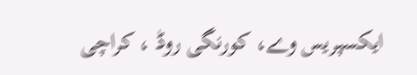ایکسپریس وے، کورنگی روڈ ، کراچی